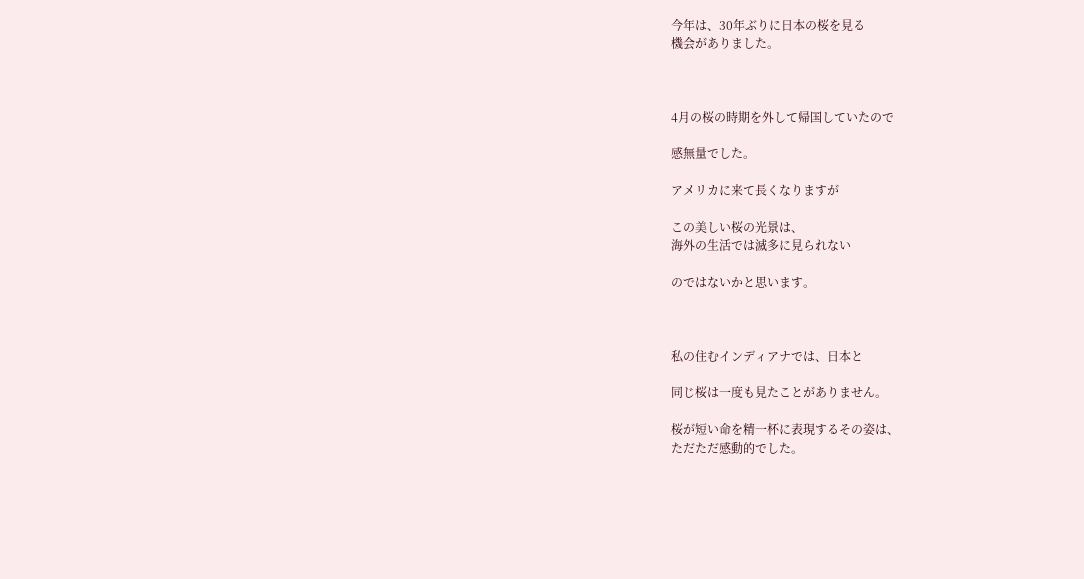今年は、30年ぶりに日本の桜を見る
機会がありました。



4月の桜の時期を外して帰国していたので

感無量でした。

アメリカに来て長くなりますが

この美しい桜の光景は、
海外の生活では滅多に見られない

のではないかと思います。



私の住むインディアナでは、日本と

同じ桜は一度も見たことがありません。

桜が短い命を精一杯に表現するその姿は、
ただただ感動的でした。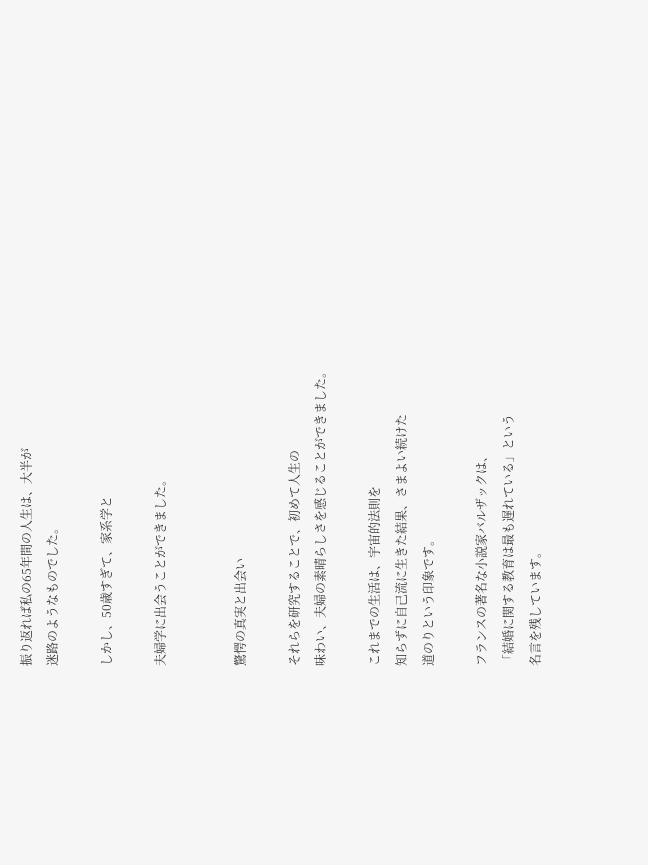振り返れば私の65年間の人生は、大半が
迷路のようなものでした。

しかし、50歳すぎて、家系学と

夫婦学に出会うことができました。


驚愕の真実と出会い

それらを研究することで、初めて人生の
味わい、夫婦の素晴らしさを感じることができました。

これまでの生活は、宇宙的法則を
知らずに自己流に生きた結果、さまよい続けた
道のりという印象です。

フランスの著名な小説家バルザックは、
「結婚に関する教育は最も遅れている」という
名言を残しています。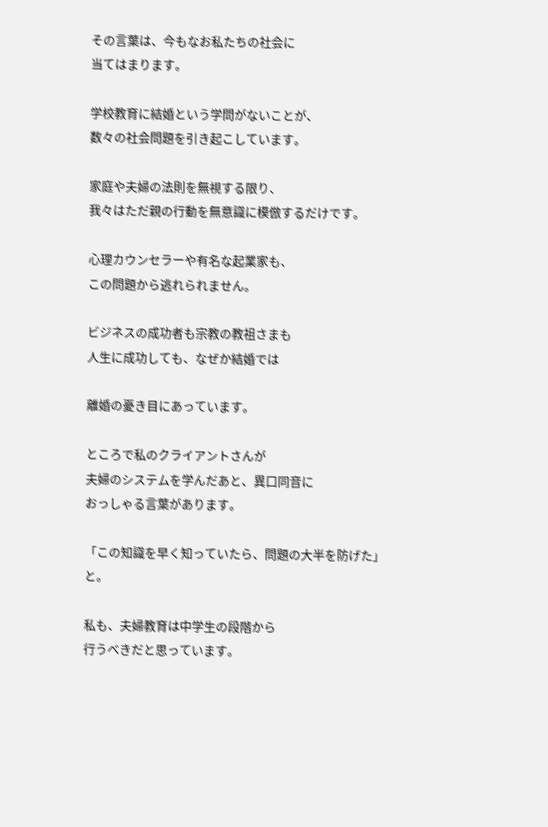その言葉は、今もなお私たちの社会に
当てはまります。

学校教育に結婚という学問がないことが、
数々の社会問題を引き起こしています。

家庭や夫婦の法則を無視する限り、
我々はただ親の行動を無意識に模倣するだけです。

心理カウンセラーや有名な起業家も、
この問題から逃れられません。

ビジネスの成功者も宗教の教祖さまも
人生に成功しても、なぜか結婚では

離婚の憂き目にあっています。

ところで私のクライアントさんが
夫婦のシステムを学んだあと、異口同音に
おっしゃる言葉があります。

「この知識を早く知っていたら、問題の大半を防げた」と。

私も、夫婦教育は中学生の段階から
行うべきだと思っています。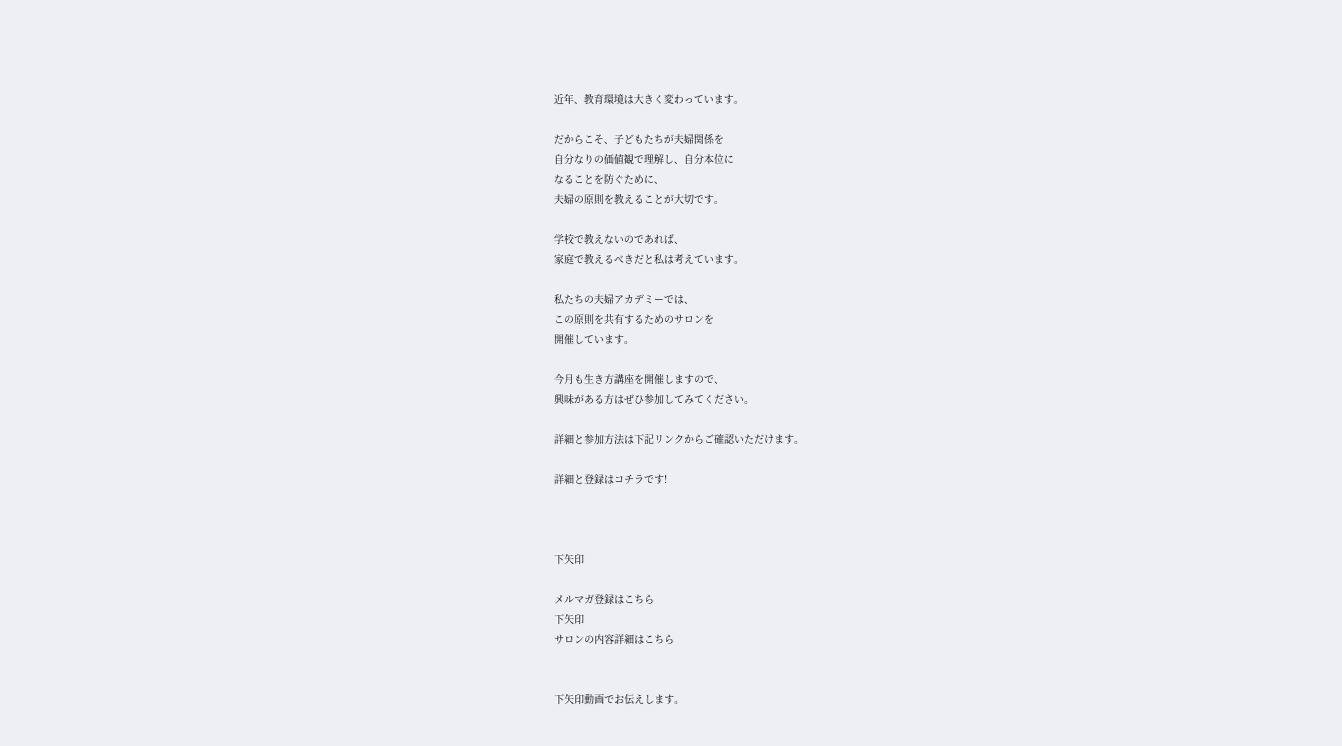近年、教育環境は大きく変わっています。

だからこそ、子どもたちが夫婦関係を
自分なりの価値観で理解し、自分本位に
なることを防ぐために、
夫婦の原則を教えることが大切です。

学校で教えないのであれば、
家庭で教えるべきだと私は考えています。

私たちの夫婦アカデミーでは、
この原則を共有するためのサロンを
開催しています。

今月も生き方講座を開催しますので、
興味がある方はぜひ参加してみてください。

詳細と参加方法は下記リンクからご確認いただけます。

詳細と登録はコチラです!



下矢印

メルマガ登録はこちら
下矢印
サロンの内容詳細はこちら


下矢印動画でお伝えします。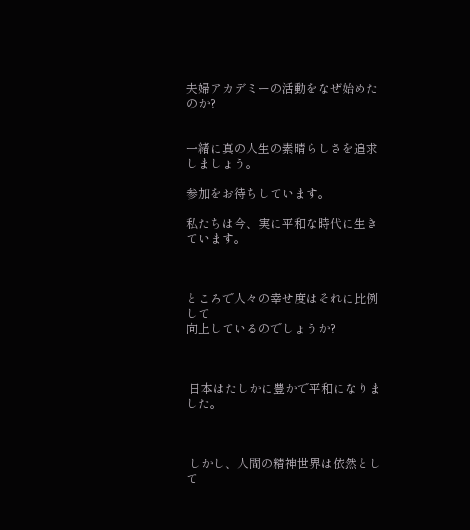夫婦アカデミーの活動をなぜ始めたのか?


一緒に真の人生の素晴らしさを追求しましょう。

参加をお待ちしています。

私たちは今、実に平和な時代に生きています。



ところで人々の幸せ度はそれに比例して
向上しているのでしょうか?



 日本はたしかに豊かで平和になりました。



 しかし、人間の精神世界は依然として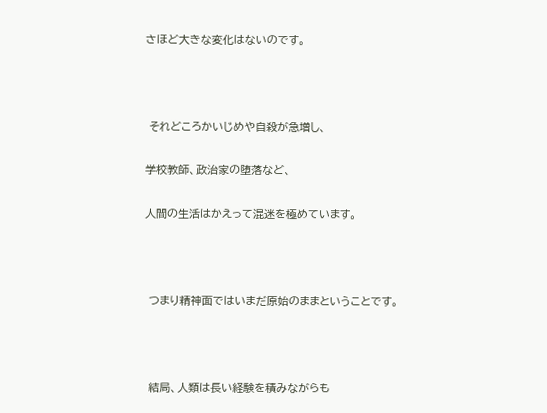さほど大きな変化はないのです。



 それどころかいじめや自殺が急増し、

学校教師、政治家の堕落など、

人間の生活はかえって混迷を極めています。



 つまり精神面ではいまだ原始のままということです。



 結局、人類は長い経験を積みながらも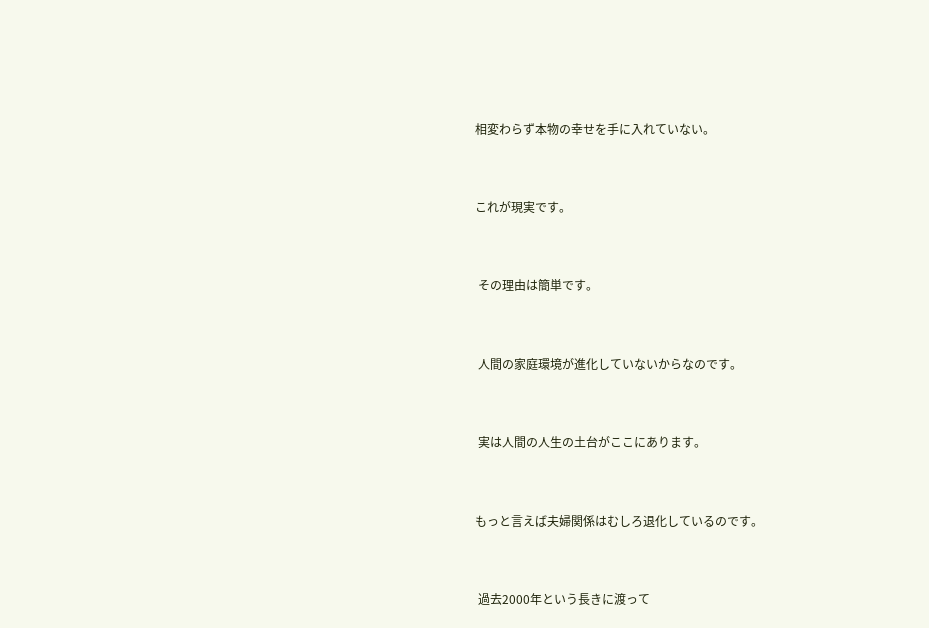相変わらず本物の幸せを手に入れていない。



これが現実です。



 その理由は簡単です。



 人間の家庭環境が進化していないからなのです。



 実は人間の人生の土台がここにあります。



もっと言えば夫婦関係はむしろ退化しているのです。



 過去2000年という長きに渡って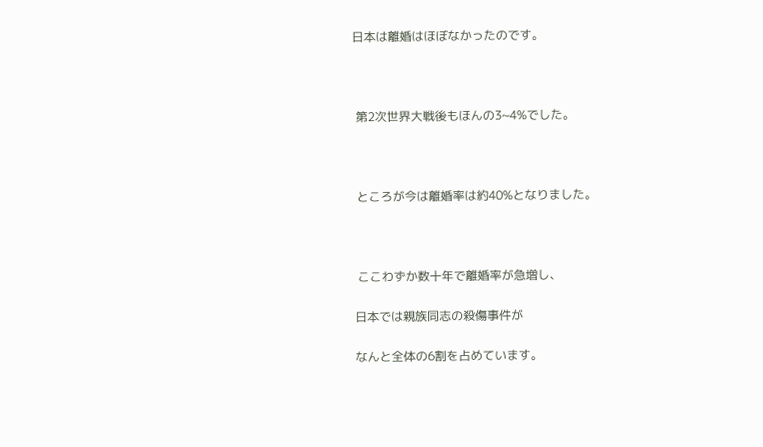日本は離婚はほぼなかったのです。



 第2次世界大戦後もほんの3~4%でした。



 ところが今は離婚率は約40%となりました。



 ここわずか数十年で離婚率が急増し、

日本では親族同志の殺傷事件が

なんと全体の6割を占めています。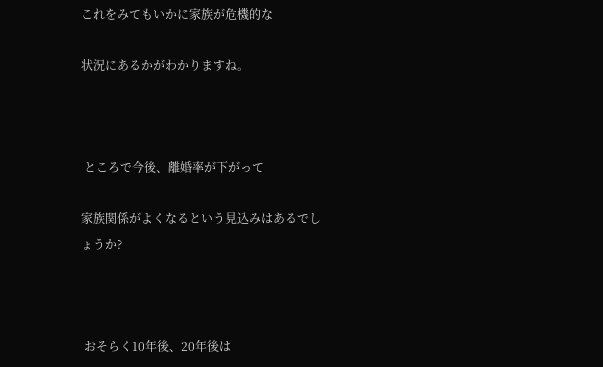これをみてもいかに家族が危機的な

状況にあるかがわかりますね。



 ところで今後、離婚率が下がって

家族関係がよくなるという見込みはあるでしょうか?



 おそらく10年後、20年後は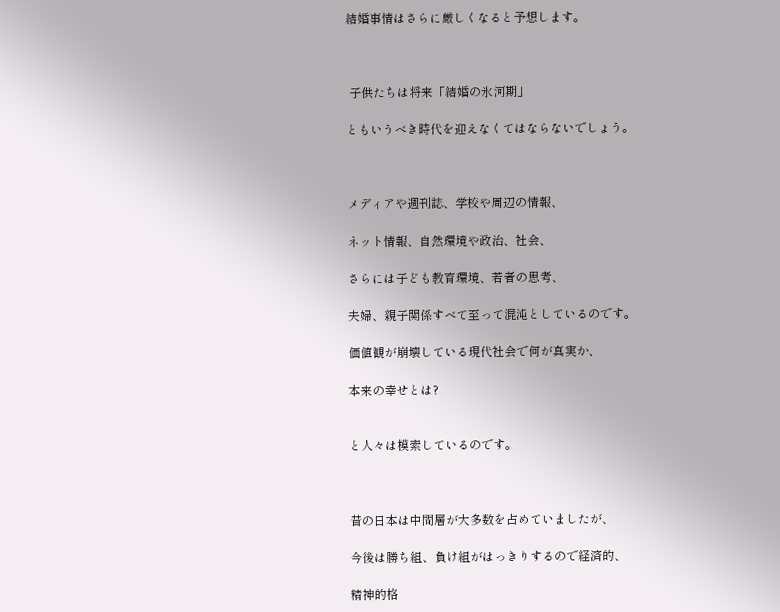結婚事情はさらに厳しくなると予想します。



 子供たちは将来「結婚の氷河期」

ともいうべき時代を迎えなくてはならないでしょう。



メディアや週刊誌、学校や周辺の情報、

ネット情報、自然環境や政治、社会、

さらには子ども教育環境、若者の思考、

夫婦、親子関係すべて至って混沌としているのです。

価値観が崩壊している現代社会で何が真実か、

本来の幸せとは?


と人々は模索しているのです。



昔の日本は中間層が大多数を占めていましたが、

今後は勝ち組、負け組がはっきりするので経済的、

精神的格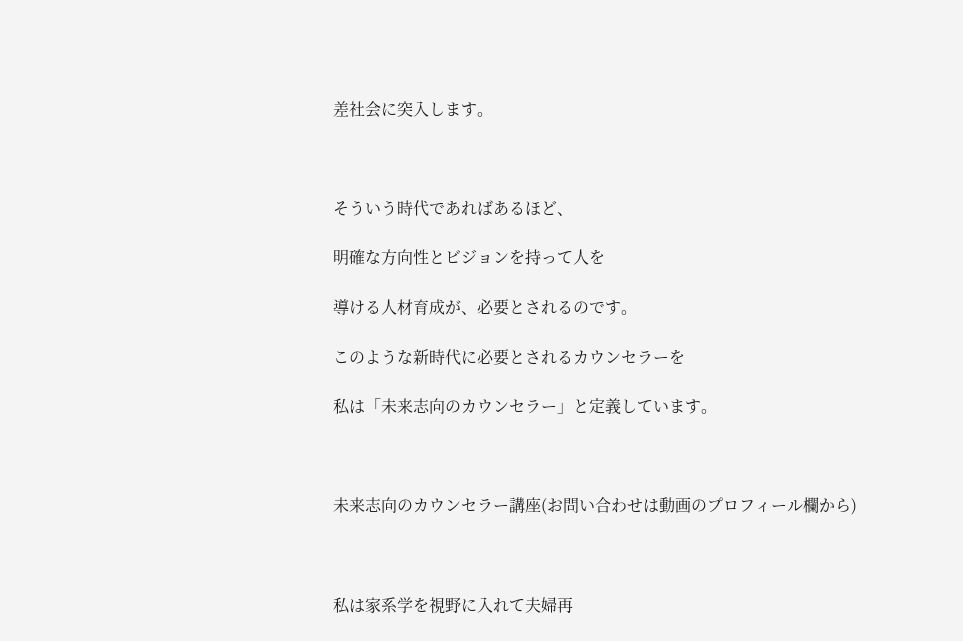差社会に突入します。



そういう時代であればあるほど、

明確な方向性とビジョンを持って人を

導ける人材育成が、必要とされるのです。

このような新時代に必要とされるカウンセラーを

私は「未来志向のカウンセラー」と定義しています。



未来志向のカウンセラー講座(お問い合わせは動画のプロフィール欄から)



私は家系学を視野に入れて夫婦再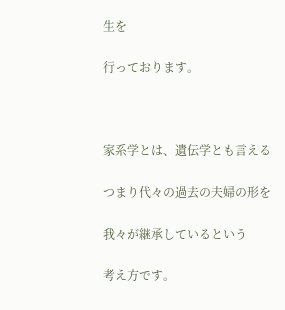生を

行っております。



家系学とは、遺伝学とも言える

つまり代々の過去の夫婦の形を

我々が継承しているという

考え方です。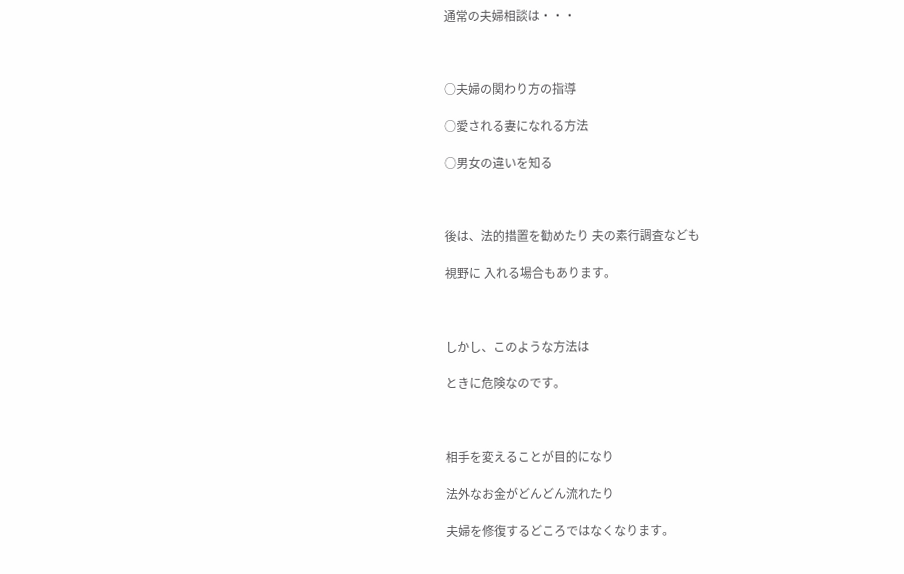通常の夫婦相談は・・・



○夫婦の関わり方の指導

○愛される妻になれる方法

○男女の違いを知る



後は、法的措置を勧めたり 夫の素行調査なども

視野に 入れる場合もあります。



しかし、このような方法は

ときに危険なのです。



相手を変えることが目的になり

法外なお金がどんどん流れたり

夫婦を修復するどころではなくなります。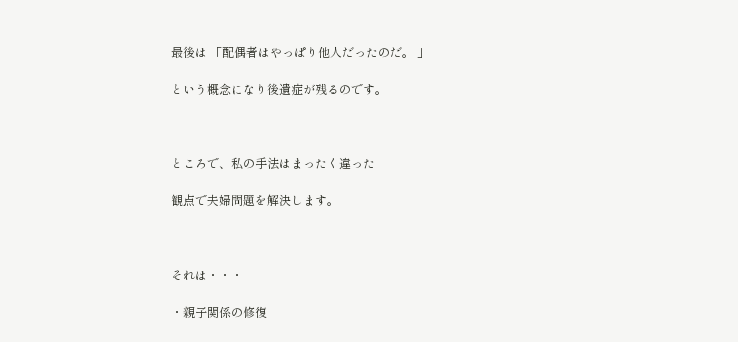最後は 「配偶者はやっぱり他人だったのだ。 」

という概念になり後遺症が残るのです。



ところで、私の手法はまったく違った

観点で夫婦問題を解決します。



それは・・・

・親子関係の修復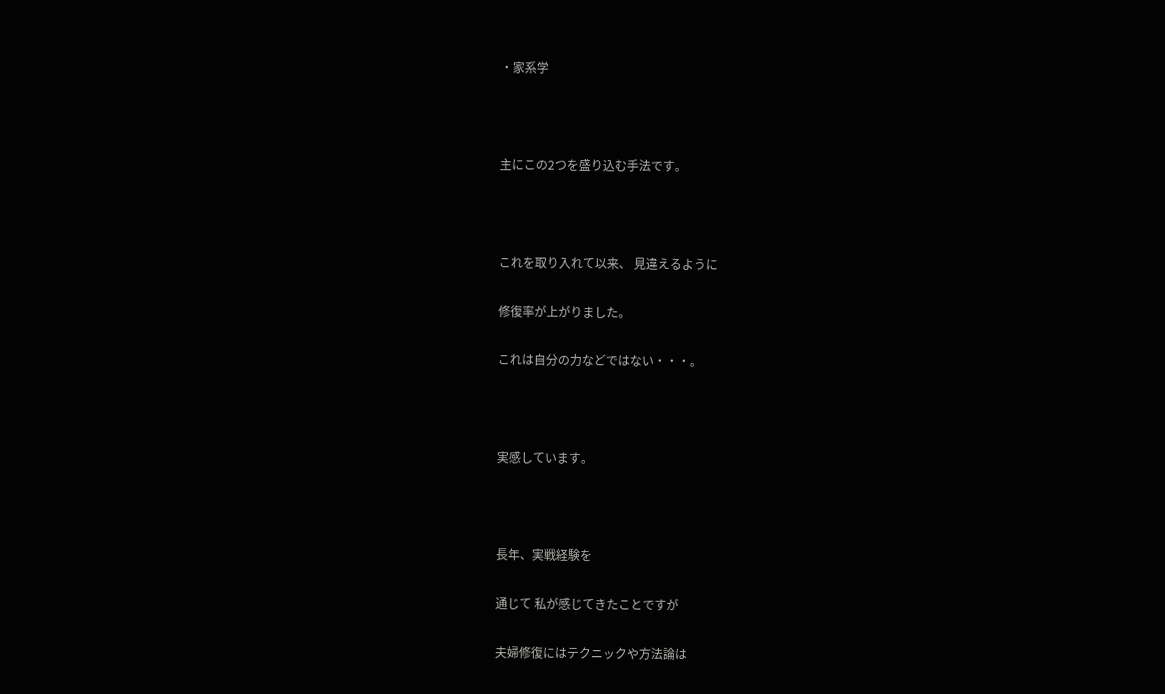・家系学



主にこの2つを盛り込む手法です。



これを取り入れて以来、 見違えるように

修復率が上がりました。

これは自分の力などではない・・・。



実感しています。



長年、実戦経験を

通じて 私が感じてきたことですが

夫婦修復にはテクニックや方法論は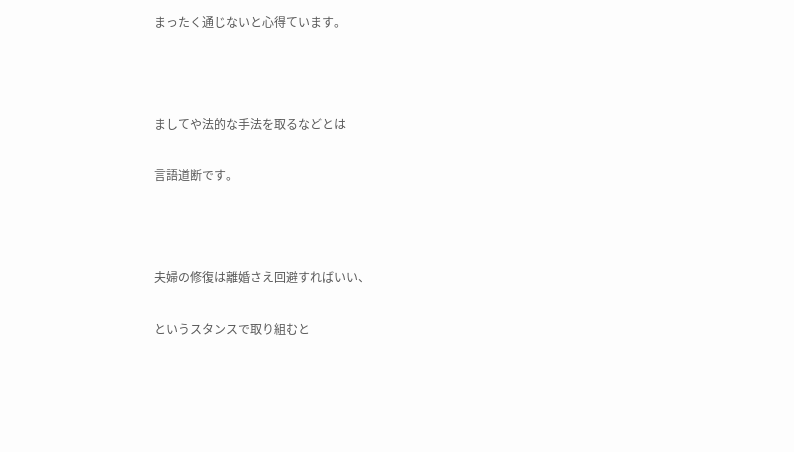まったく通じないと心得ています。



ましてや法的な手法を取るなどとは

言語道断です。



夫婦の修復は離婚さえ回避すればいい、

というスタンスで取り組むと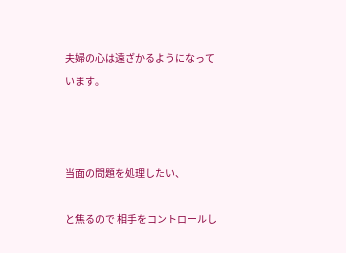夫婦の心は遠ざかるようになっています。



当面の問題を処理したい、

と焦るので 相手をコントロールし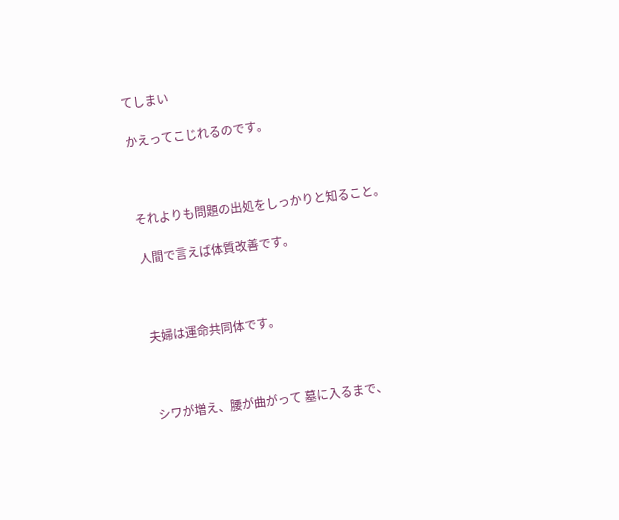てしまい

かえってこじれるのです。



それよりも問題の出処をしっかりと知ること。

人間で言えば体質改善です。



夫婦は運命共同体です。



シワが増え、腰が曲がって 墓に入るまで、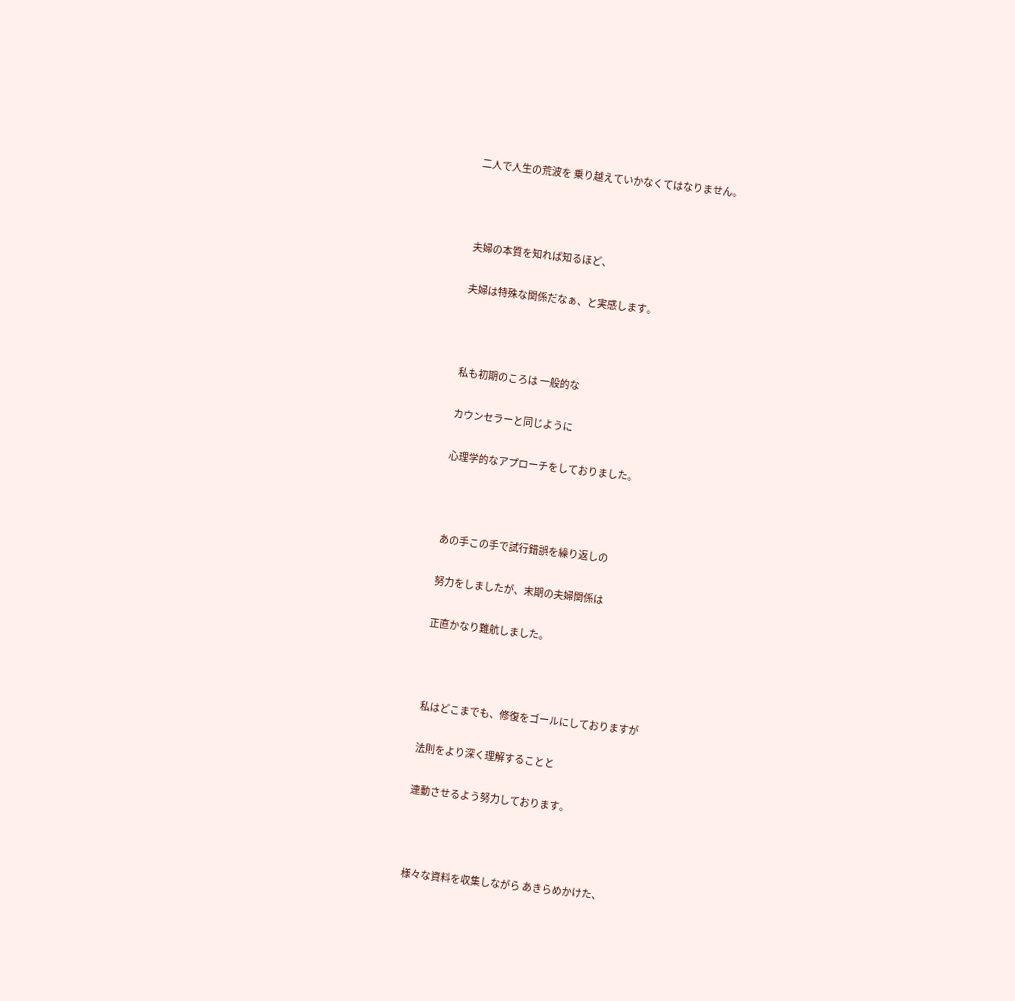二人で人生の荒波を 乗り越えていかなくてはなりません。



夫婦の本質を知れば知るほど、

夫婦は特殊な関係だなぁ、と実感します。



私も初期のころは 一般的な

カウンセラーと同じように

心理学的なアプローチをしておりました。



あの手この手で試行錯誤を繰り返しの

努力をしましたが、末期の夫婦関係は

正直かなり難航しました。



私はどこまでも、修復をゴールにしておりますが

法則をより深く理解することと

連動させるよう努力しております。



様々な資料を収集しながら あきらめかけた、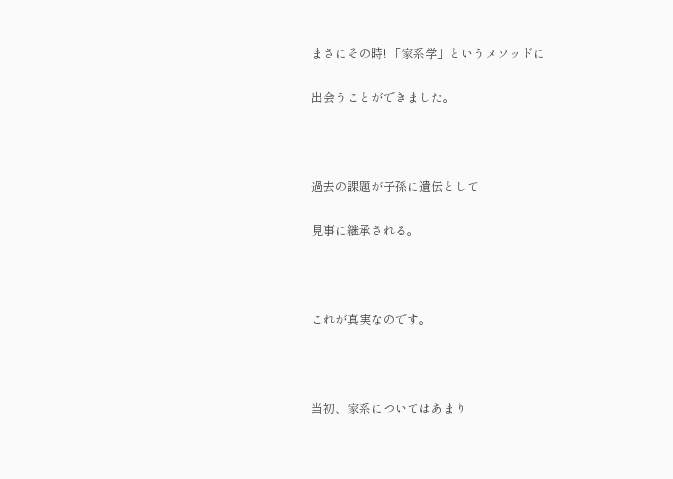まさにその時! 「家系学」というメソッドに

出会うことができました。



過去の課題が子孫に遺伝として

見事に継承される。



これが真実なのです。



当初、家系についてはあまり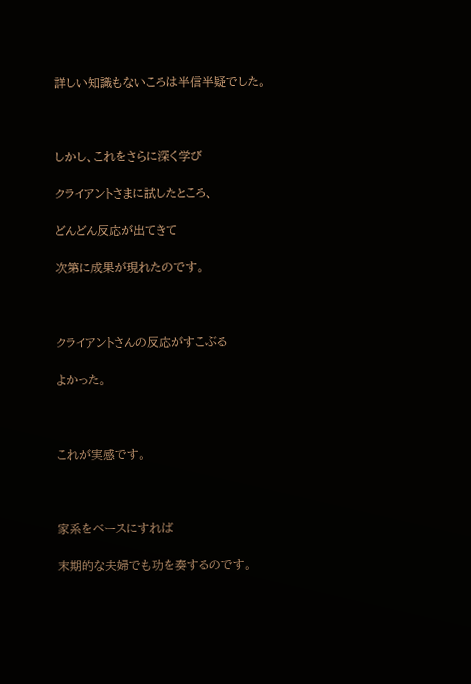詳しい知識もないころは半信半疑でした。



しかし、これをさらに深く学び

クライアントさまに試したところ、

どんどん反応が出てきて

次第に成果が現れたのです。



クライアントさんの反応がすこぶる

よかった。



これが実感です。



家系をベースにすれば

末期的な夫婦でも功を奏するのです。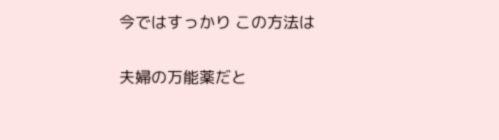今ではすっかり この方法は

夫婦の万能薬だと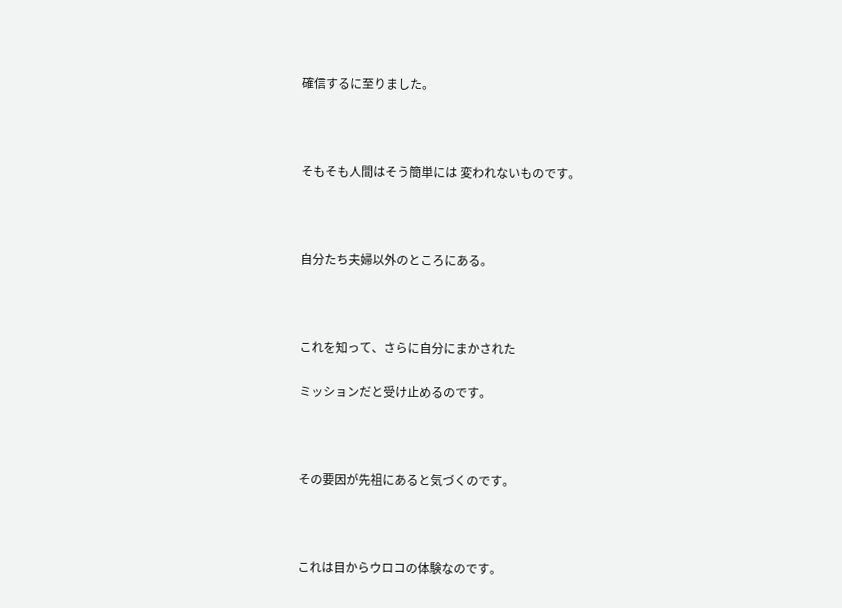確信するに至りました。



そもそも人間はそう簡単には 変われないものです。



自分たち夫婦以外のところにある。



これを知って、さらに自分にまかされた

ミッションだと受け止めるのです。



その要因が先祖にあると気づくのです。



これは目からウロコの体験なのです。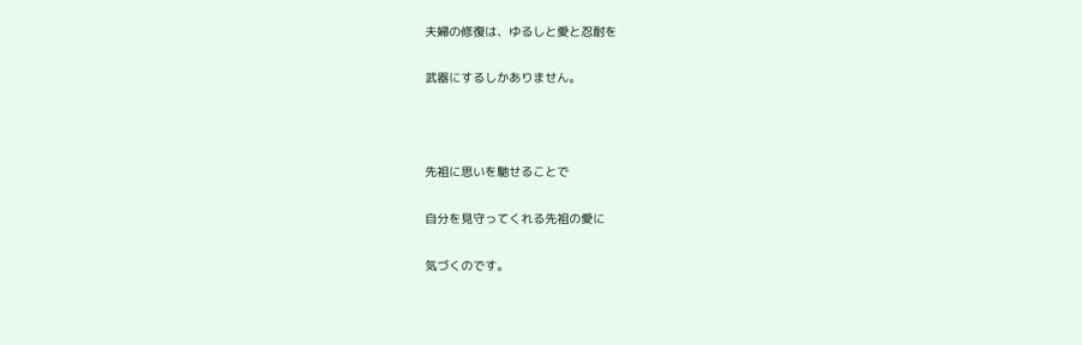夫婦の修復は、ゆるしと愛と忍耐を

武器にするしかありません。



先祖に思いを馳せることで

自分を見守ってくれる先祖の愛に

気づくのです。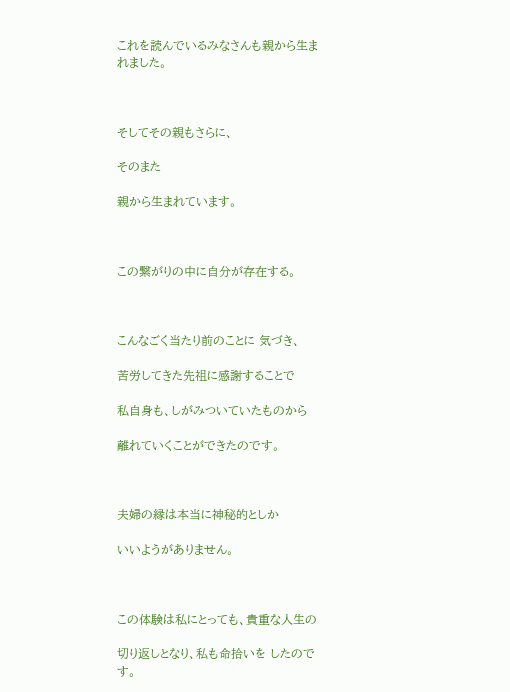これを読んでいるみなさんも親から生まれました。



そしてその親もさらに、

そのまた

親から生まれています。



この繋がりの中に自分が存在する。



こんなごく当たり前のことに 気づき、

苦労してきた先祖に感謝することで

私自身も、しがみついていたものから

離れていくことができたのです。



夫婦の縁は本当に神秘的としか

いいようがありません。



この体験は私にとっても、貴重な人生の

切り返しとなり、私も命拾いを したのです。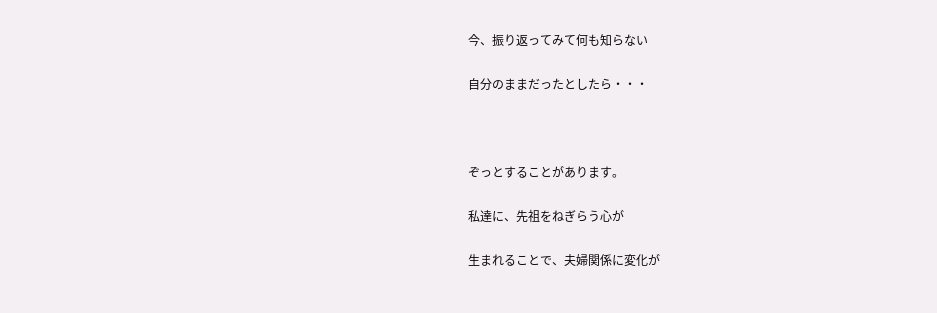今、振り返ってみて何も知らない

自分のままだったとしたら・・・



ぞっとすることがあります。

私達に、先祖をねぎらう心が

生まれることで、夫婦関係に変化が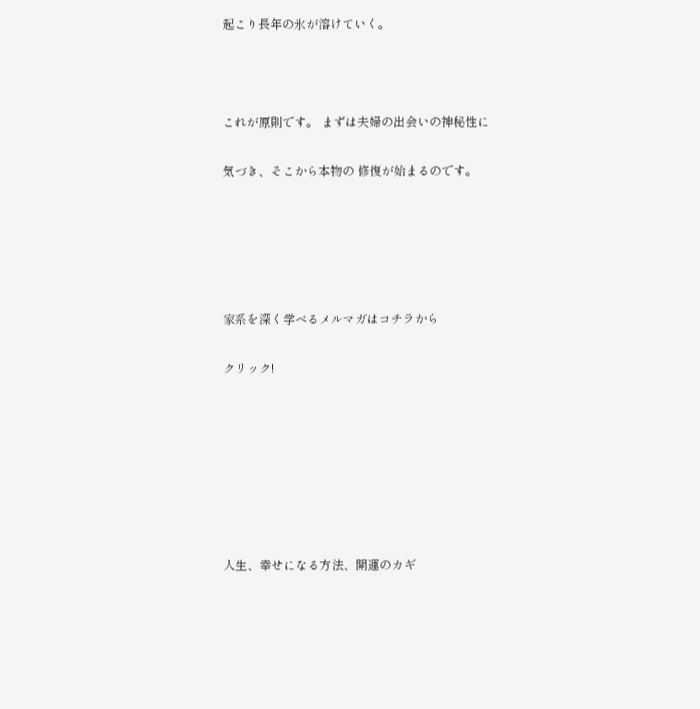起こり長年の氷が溶けていく。



これが原則です。 まずは夫婦の出会いの神秘性に

気づき、そこから本物の 修復が始まるのです。





家系を深く学べるメルマガはコチラから

クリック!







人生、幸せになる方法、開運のカギ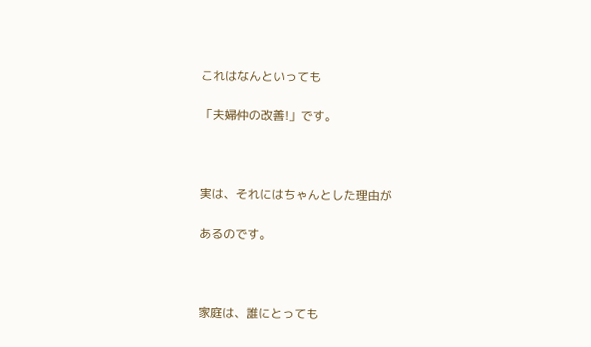これはなんといっても

「夫婦仲の改善!」です。



実は、それにはちゃんとした理由が

あるのです。



家庭は、誰にとっても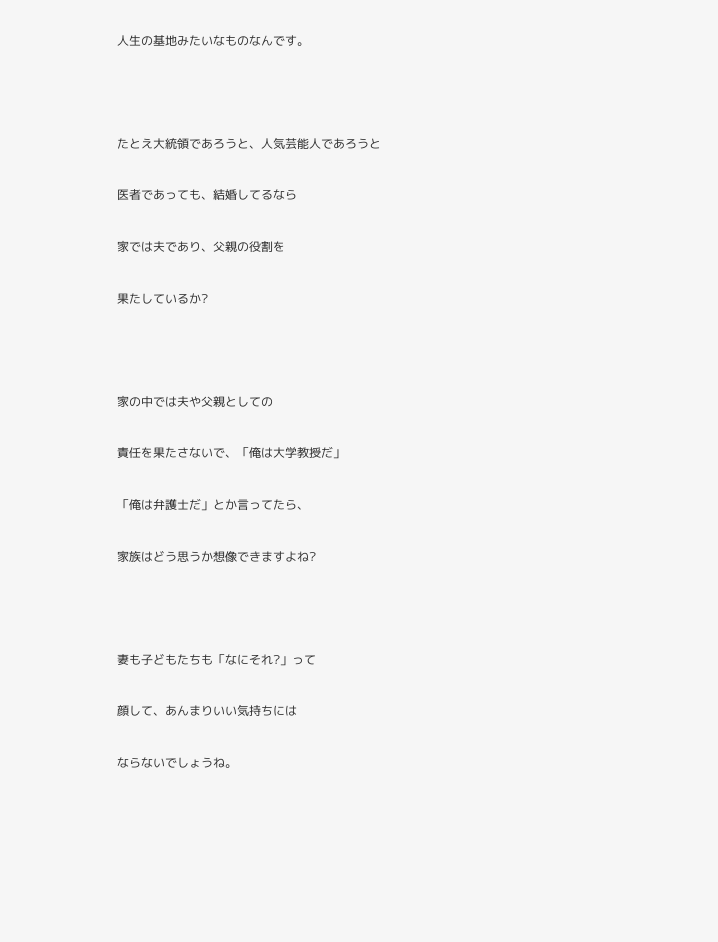人生の基地みたいなものなんです。



たとえ大統領であろうと、人気芸能人であろうと

医者であっても、結婚してるなら

家では夫であり、父親の役割を

果たしているか?



家の中では夫や父親としての

責任を果たさないで、「俺は大学教授だ」

「俺は弁護士だ」とか言ってたら、

家族はどう思うか想像できますよね?



妻も子どもたちも「なにそれ?」って

顔して、あんまりいい気持ちには

ならないでしょうね。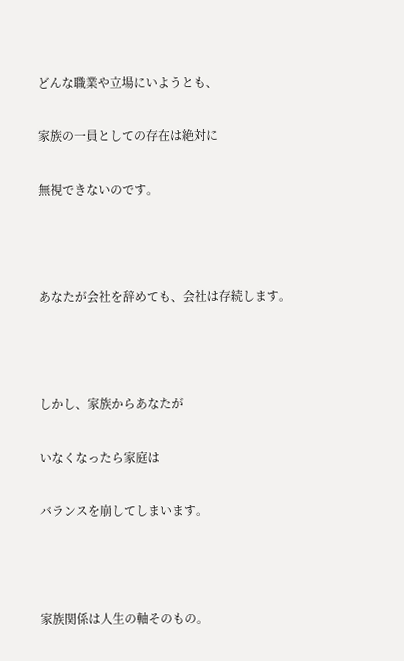どんな職業や立場にいようとも、

家族の一員としての存在は絶対に

無視できないのです。



あなたが会社を辞めても、会社は存続します。



しかし、家族からあなたが

いなくなったら家庭は

バランスを崩してしまいます。



家族関係は人生の軸そのもの。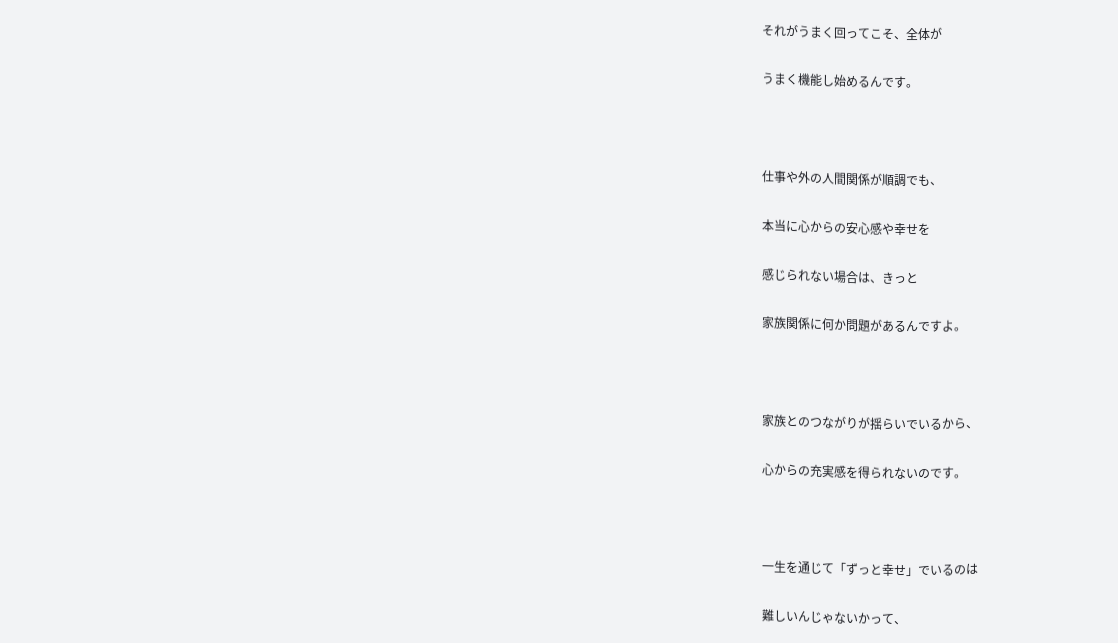それがうまく回ってこそ、全体が

うまく機能し始めるんです。



仕事や外の人間関係が順調でも、

本当に心からの安心感や幸せを

感じられない場合は、きっと

家族関係に何か問題があるんですよ。



家族とのつながりが揺らいでいるから、

心からの充実感を得られないのです。



一生を通じて「ずっと幸せ」でいるのは

難しいんじゃないかって、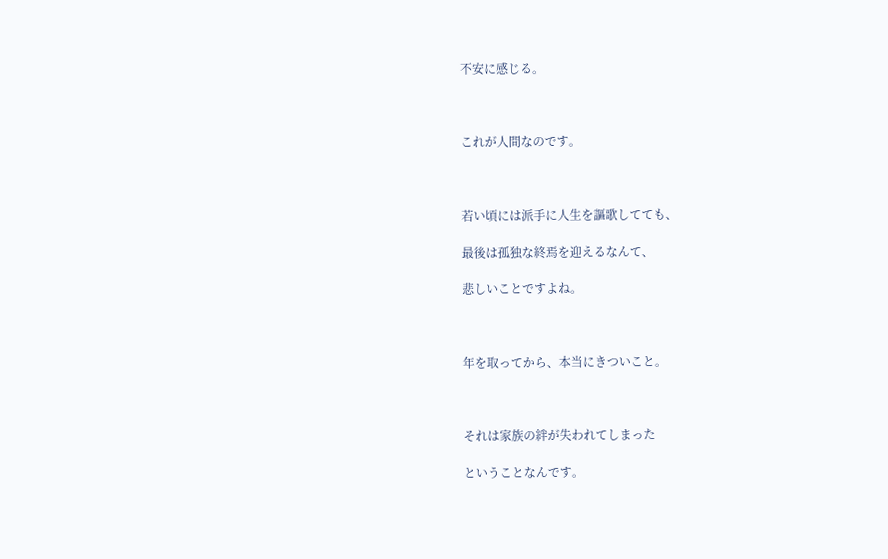不安に感じる。



これが人間なのです。



若い頃には派手に人生を謳歌してても、

最後は孤独な終焉を迎えるなんて、

悲しいことですよね。



年を取ってから、本当にきついこと。



それは家族の絆が失われてしまった

ということなんです。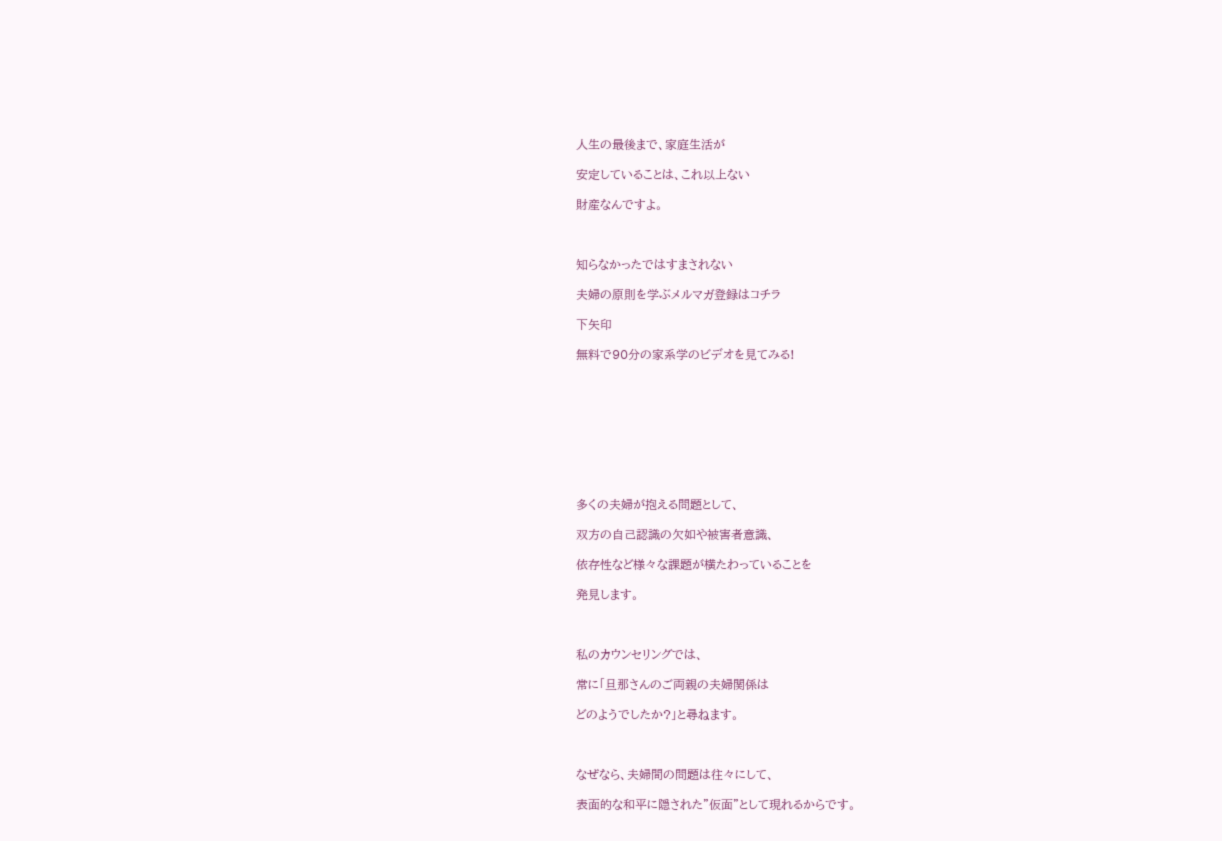人生の最後まで、家庭生活が

安定していることは、これ以上ない

財産なんですよ。



知らなかったではすまされない

夫婦の原則を学ぶメルマガ登録はコチラ

下矢印

無料で90分の家系学のビデオを見てみる!









多くの夫婦が抱える問題として、

双方の自己認識の欠如や被害者意識、

依存性など様々な課題が横たわっていることを

発見します。



私のカウンセリングでは、

常に「旦那さんのご両親の夫婦関係は

どのようでしたか?」と尋ねます。



なぜなら、夫婦間の問題は往々にして、

表面的な和平に隠された"仮面"として現れるからです。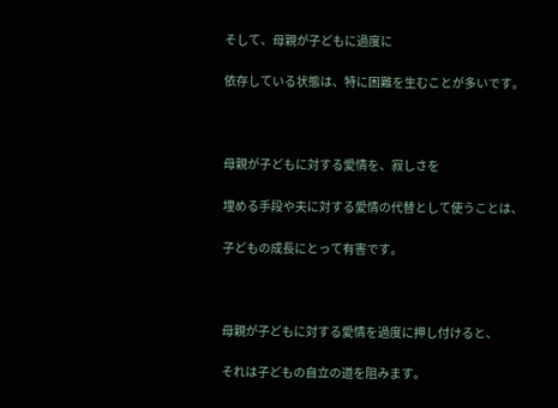そして、母親が子どもに過度に

依存している状態は、特に困難を生むことが多いです。



母親が子どもに対する愛情を、寂しさを

埋める手段や夫に対する愛情の代替として使うことは、

子どもの成長にとって有害です。



母親が子どもに対する愛情を過度に押し付けると、

それは子どもの自立の道を阻みます。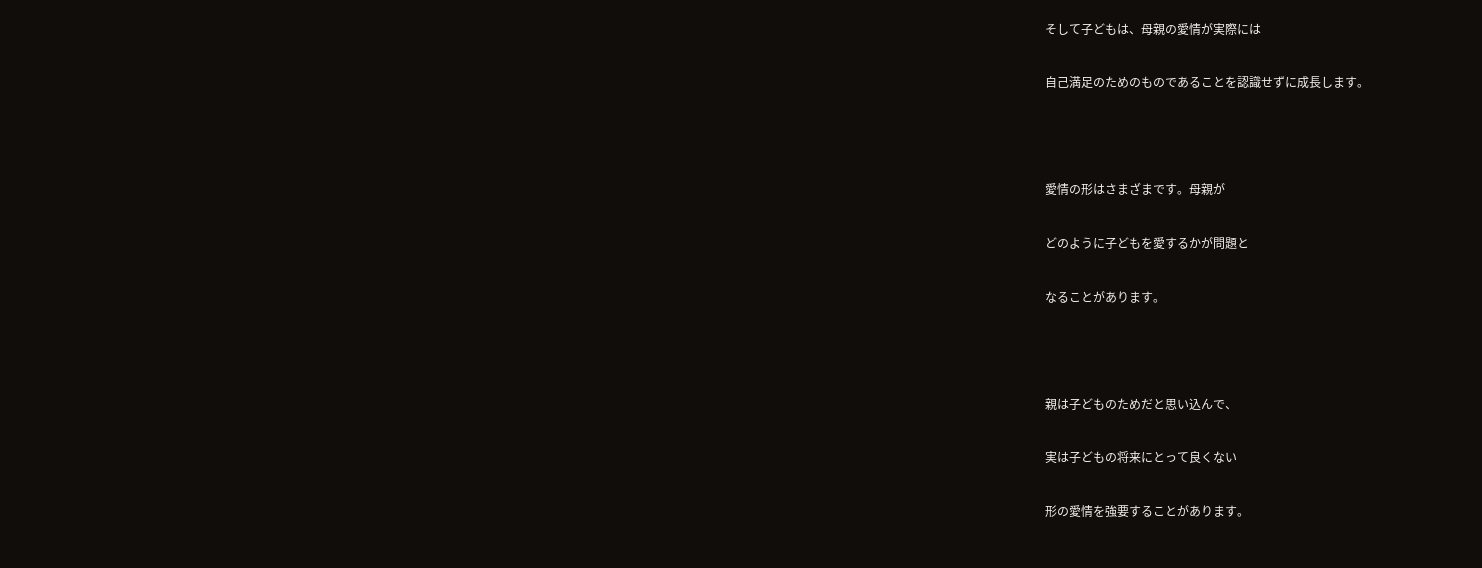そして子どもは、母親の愛情が実際には

自己満足のためのものであることを認識せずに成長します。



愛情の形はさまざまです。母親が

どのように子どもを愛するかが問題と

なることがあります。



親は子どものためだと思い込んで、

実は子どもの将来にとって良くない

形の愛情を強要することがあります。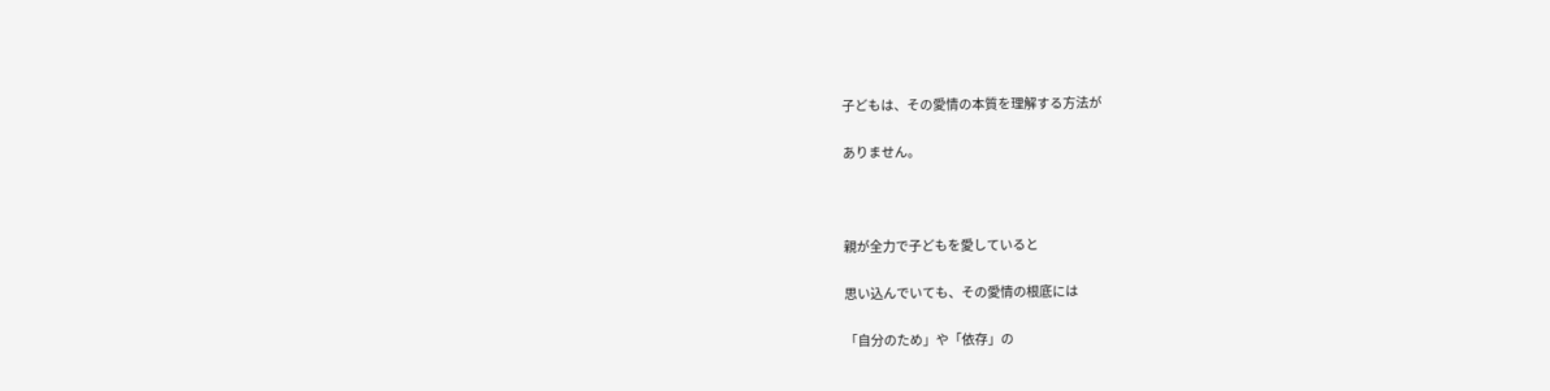子どもは、その愛情の本質を理解する方法が

ありません。



親が全力で子どもを愛していると

思い込んでいても、その愛情の根底には

「自分のため」や「依存」の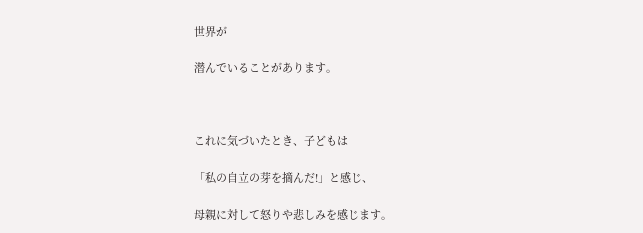世界が

潜んでいることがあります。



これに気づいたとき、子どもは

「私の自立の芽を摘んだ!」と感じ、

母親に対して怒りや悲しみを感じます。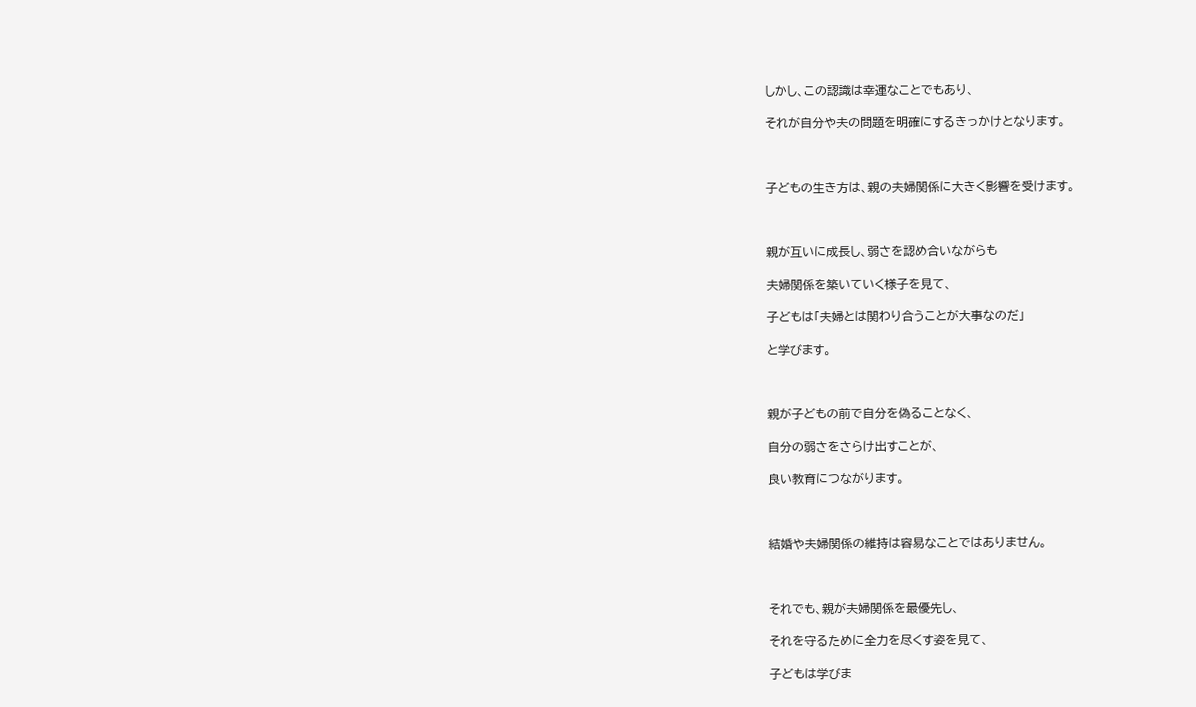しかし、この認識は幸運なことでもあり、

それが自分や夫の問題を明確にするきっかけとなります。



子どもの生き方は、親の夫婦関係に大きく影響を受けます。



親が互いに成長し、弱さを認め合いながらも

夫婦関係を築いていく様子を見て、

子どもは「夫婦とは関わり合うことが大事なのだ」

と学びます。



親が子どもの前で自分を偽ることなく、

自分の弱さをさらけ出すことが、

良い教育につながります。



結婚や夫婦関係の維持は容易なことではありません。



それでも、親が夫婦関係を最優先し、

それを守るために全力を尽くす姿を見て、

子どもは学びま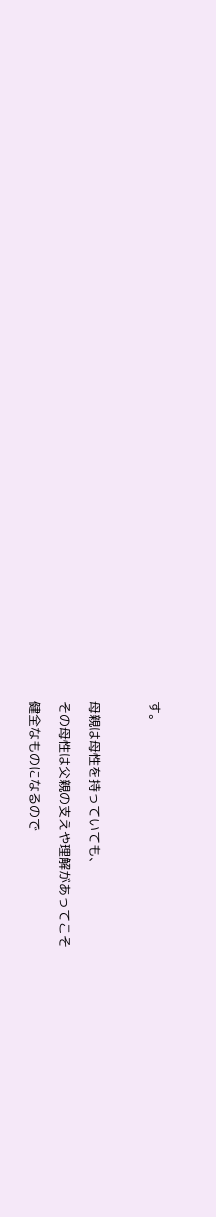す。



母親は母性を持っていても、

その母性は父親の支えや理解があってこそ

健全なものになるので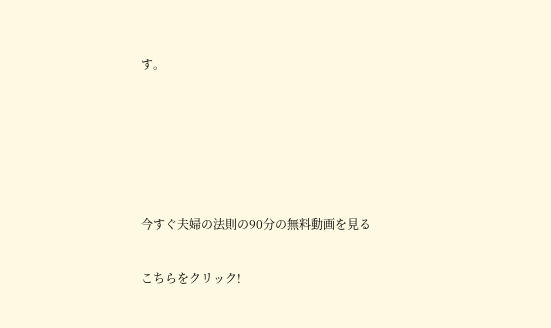す。





今すぐ夫婦の法則の90分の無料動画を見る

こちらをクリック!